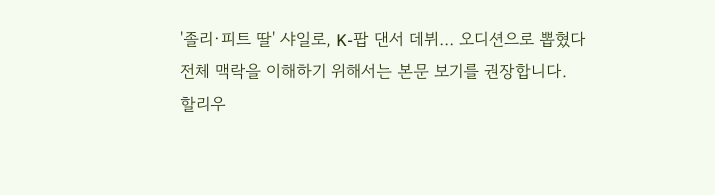'졸리·피트 딸' 샤일로, K-팝 댄서 데뷔… 오디션으로 뽑혔다
전체 맥락을 이해하기 위해서는 본문 보기를 권장합니다.
할리우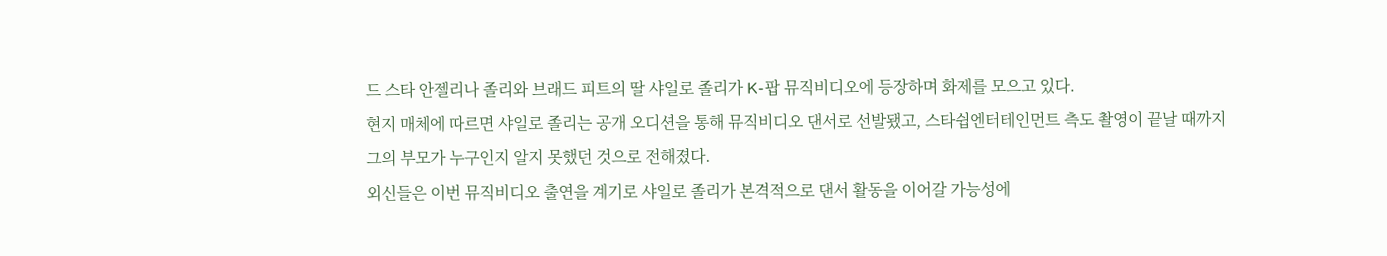드 스타 안젤리나 졸리와 브래드 피트의 딸 샤일로 졸리가 K-팝 뮤직비디오에 등장하며 화제를 모으고 있다.
현지 매체에 따르면 샤일로 졸리는 공개 오디션을 통해 뮤직비디오 댄서로 선발됐고, 스타쉽엔터테인먼트 측도 촬영이 끝날 때까지 그의 부모가 누구인지 알지 못했던 것으로 전해졌다.
외신들은 이번 뮤직비디오 출연을 계기로 샤일로 졸리가 본격적으로 댄서 활동을 이어갈 가능성에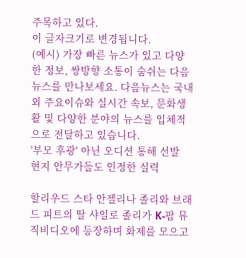주목하고 있다.
이 글자크기로 변경됩니다.
(예시) 가장 빠른 뉴스가 있고 다양한 정보, 쌍방향 소통이 숨쉬는 다음뉴스를 만나보세요. 다음뉴스는 국내외 주요이슈와 실시간 속보, 문화생활 및 다양한 분야의 뉴스를 입체적으로 전달하고 있습니다.
'부모 후광' 아닌 오디션 통해 선발
현지 안무가들도 인정한 실력

할리우드 스타 안젤리나 졸리와 브래드 피트의 딸 샤일로 졸리가 K-팝 뮤직비디오에 등장하며 화제를 모으고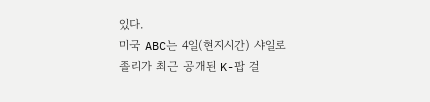있다.
미국 ABC는 4일(현지시간) 샤일로 졸리가 최근 공개된 K-팝 걸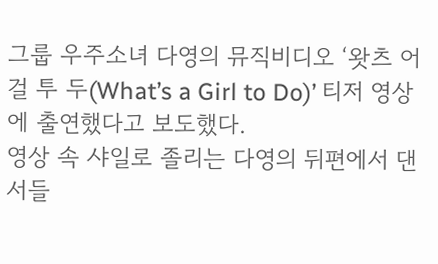그룹 우주소녀 다영의 뮤직비디오 ‘왓츠 어 걸 투 두(What’s a Girl to Do)’ 티저 영상에 출연했다고 보도했다.
영상 속 샤일로 졸리는 다영의 뒤편에서 댄서들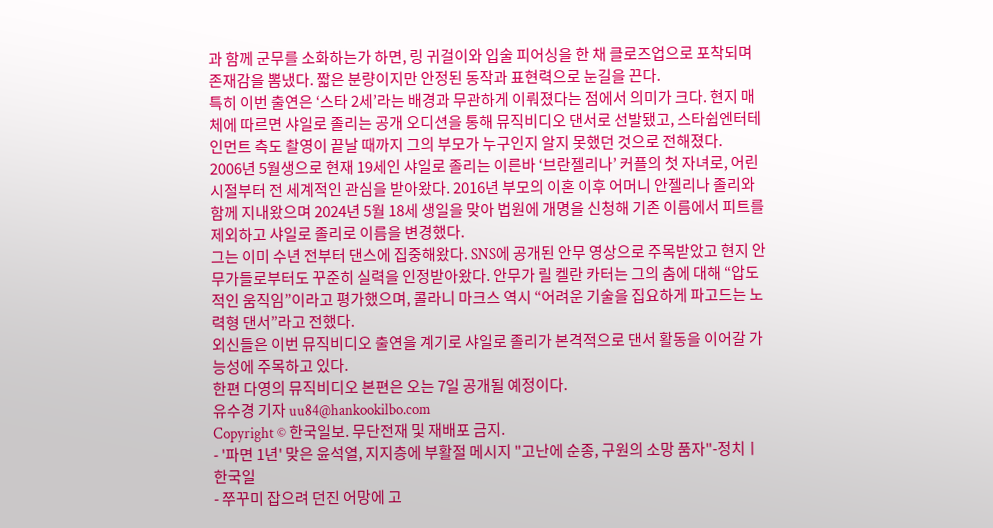과 함께 군무를 소화하는가 하면, 링 귀걸이와 입술 피어싱을 한 채 클로즈업으로 포착되며 존재감을 뽐냈다. 짧은 분량이지만 안정된 동작과 표현력으로 눈길을 끈다.
특히 이번 출연은 ‘스타 2세’라는 배경과 무관하게 이뤄졌다는 점에서 의미가 크다. 현지 매체에 따르면 샤일로 졸리는 공개 오디션을 통해 뮤직비디오 댄서로 선발됐고, 스타쉽엔터테인먼트 측도 촬영이 끝날 때까지 그의 부모가 누구인지 알지 못했던 것으로 전해졌다.
2006년 5월생으로 현재 19세인 샤일로 졸리는 이른바 ‘브란젤리나’ 커플의 첫 자녀로, 어린 시절부터 전 세계적인 관심을 받아왔다. 2016년 부모의 이혼 이후 어머니 안젤리나 졸리와 함께 지내왔으며 2024년 5월 18세 생일을 맞아 법원에 개명을 신청해 기존 이름에서 피트를 제외하고 샤일로 졸리로 이름을 변경했다.
그는 이미 수년 전부터 댄스에 집중해왔다. SNS에 공개된 안무 영상으로 주목받았고 현지 안무가들로부터도 꾸준히 실력을 인정받아왔다. 안무가 릴 켈란 카터는 그의 춤에 대해 “압도적인 움직임”이라고 평가했으며, 콜라니 마크스 역시 “어려운 기술을 집요하게 파고드는 노력형 댄서”라고 전했다.
외신들은 이번 뮤직비디오 출연을 계기로 샤일로 졸리가 본격적으로 댄서 활동을 이어갈 가능성에 주목하고 있다.
한편 다영의 뮤직비디오 본편은 오는 7일 공개될 예정이다.
유수경 기자 uu84@hankookilbo.com
Copyright © 한국일보. 무단전재 및 재배포 금지.
- '파면 1년' 맞은 윤석열, 지지층에 부활절 메시지 "고난에 순종, 구원의 소망 품자"-정치ㅣ한국일
- 쭈꾸미 잡으려 던진 어망에 고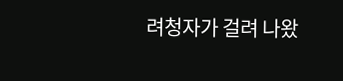려청자가 걸려 나왔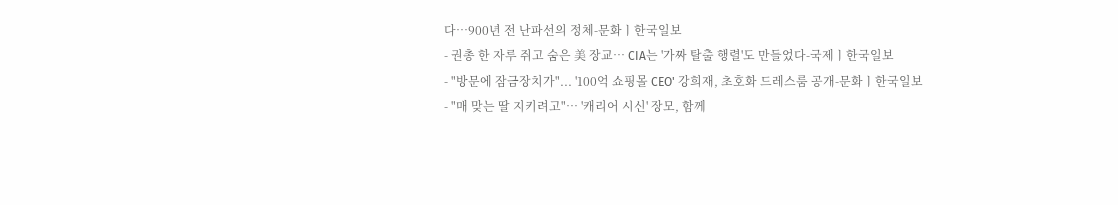다…900년 전 난파선의 정체-문화ㅣ한국일보
- 권총 한 자루 쥐고 숨은 美 장교… CIA는 '가짜 탈출 행렬'도 만들었다-국제ㅣ한국일보
- "방문에 잠금장치가"... '100억 쇼핑몰 CEO' 강희재, 초호화 드레스룸 공개-문화ㅣ한국일보
- "매 맞는 딸 지키려고"… '캐리어 시신' 장모, 함께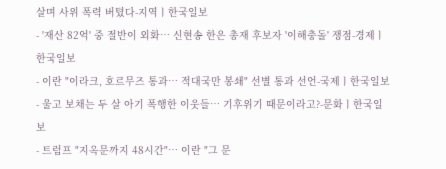살며 사위 폭력 버텼다-지역ㅣ한국일보
- '재산 82억' 중 절반이 외화… 신현송 한은 총재 후보자 '이해충돌' 쟁점-경제ㅣ한국일보
- 이란 "이라크, 호르무즈 통과… 적대국만 봉쇄" 선별 통과 선언-국제ㅣ한국일보
- 울고 보채는 두 살 아기 폭행한 이웃들… 기후위기 때문이라고?-문화ㅣ한국일보
- 트럼프 "지옥문까지 48시간"… 이란 "그 문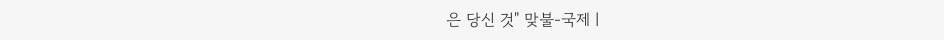은 당신 것" 맞불-국제ㅣ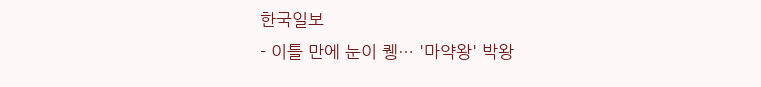한국일보
- 이틀 만에 눈이 퀭… '마약왕' 박왕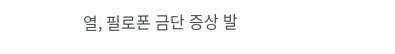열, 필로폰 금단 증상 발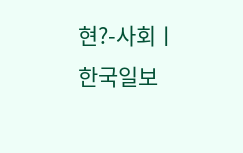현?-사회ㅣ한국일보